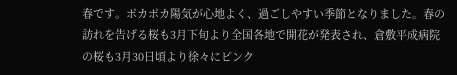春です。ポカポカ陽気が心地よく、過ごしやすい季節となりました。春の訪れを告げる桜も3月下旬より全国各地で開花が発表され、倉敷平成病院の桜も3月30日頃より徐々にピンク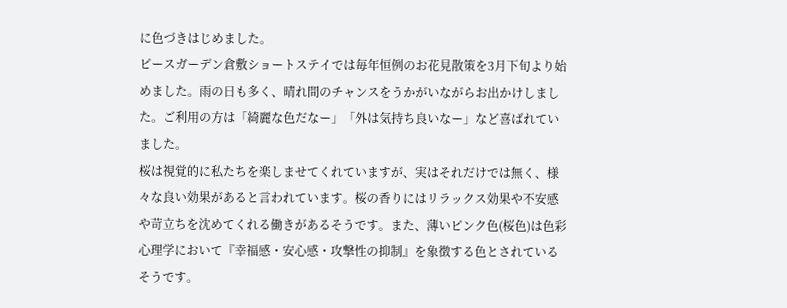に色づきはじめました。
ピースガーデン倉敷ショートステイでは毎年恒例のお花見散策を3月下旬より始めました。雨の日も多く、晴れ間のチャンスをうかがいながらお出かけしました。ご利用の方は「綺麗な色だなー」「外は気持ち良いなー」など喜ばれていました。
桜は視覚的に私たちを楽しませてくれていますが、実はそれだけでは無く、様々な良い効果があると言われています。桜の香りにはリラックス効果や不安感や苛立ちを沈めてくれる働きがあるそうです。また、薄いピンク色(桜色)は色彩心理学において『幸福感・安心感・攻撃性の抑制』を象徴する色とされているそうです。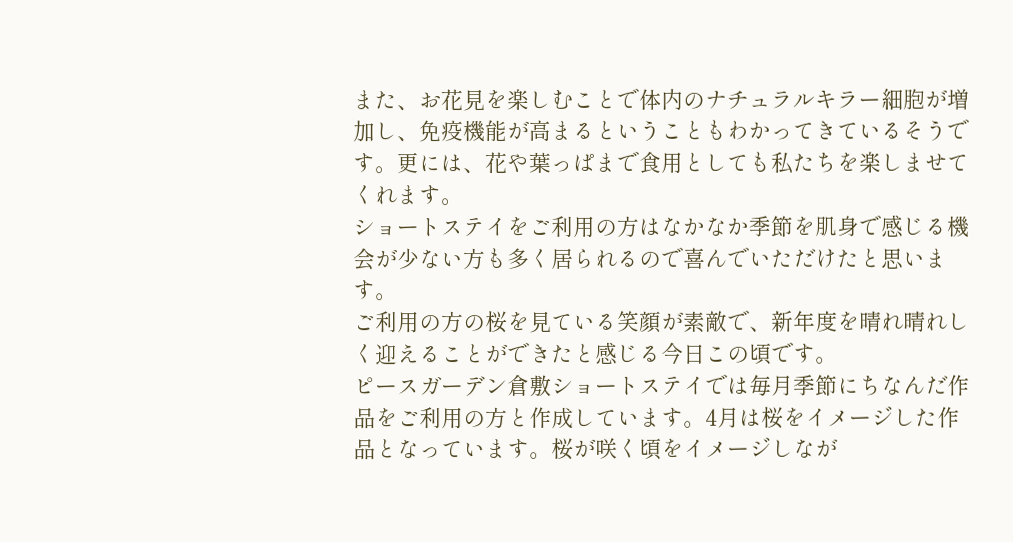また、お花見を楽しむことで体内のナチュラルキラー細胞が増加し、免疫機能が高まるということもわかってきているそうです。更には、花や葉っぱまで食用としても私たちを楽しませてくれます。
ショートステイをご利用の方はなかなか季節を肌身で感じる機会が少ない方も多く居られるので喜んでいただけたと思います。
ご利用の方の桜を見ている笑顔が素敵で、新年度を晴れ晴れしく迎えることができたと感じる今日この頃です。
ピースガーデン倉敷ショートステイでは毎月季節にちなんだ作品をご利用の方と作成しています。4月は桜をイメージした作品となっています。桜が咲く頃をイメージしなが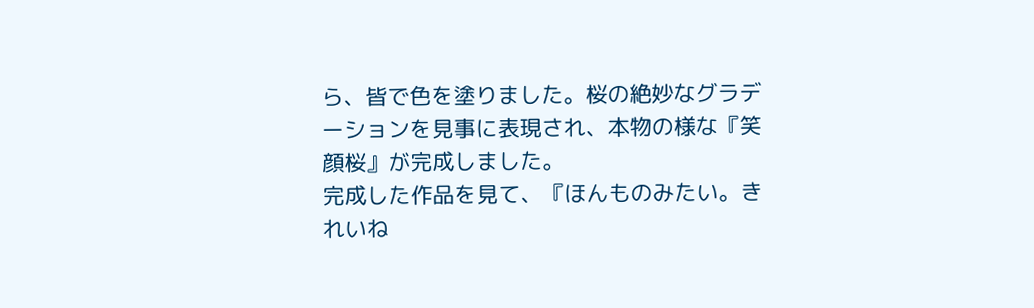ら、皆で色を塗りました。桜の絶妙なグラデーションを見事に表現され、本物の様な『笑顔桜』が完成しました。
完成した作品を見て、『ほんものみたい。きれいね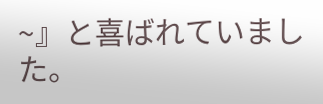~』と喜ばれていました。